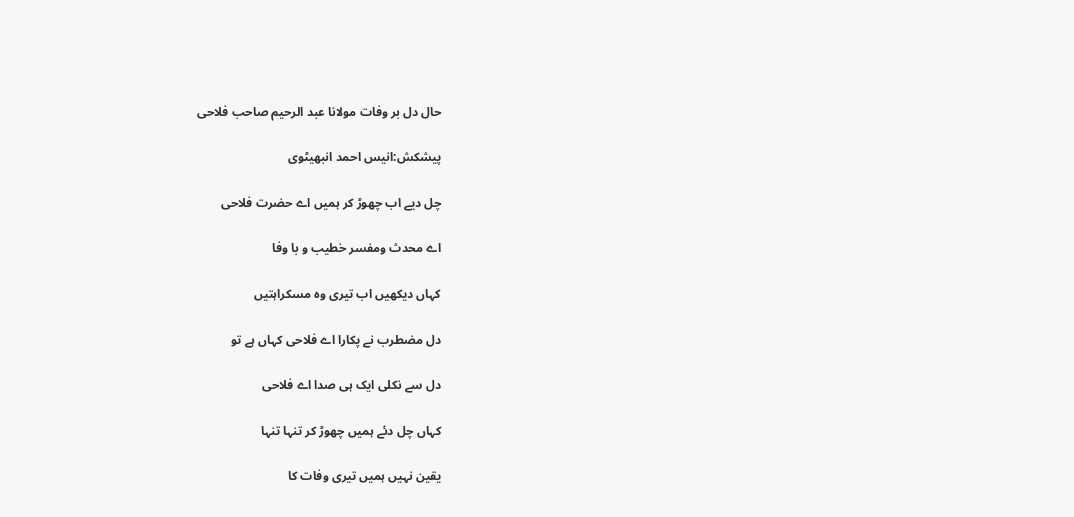حال دل بر وفات مولانا عبد الرحیم صاحب فلاحی

پیشکش:انیس احمد انبھیٹوی

چل دیے اب چھوڑ کر ہمیں اے حضرت فلاحی

اے محدث ومفسر خطیب و با وفا

کہاں دیکھیں اب تیری وہ مسکراہتیں

دل مضطرب نے پکارا اے فلاحی کہاں ہے تو

دل سے نکلی ایک ہی صدا اے فلاحی

کہاں چل دئے ہمیں چھوڑ کر تنہا تنہا

یقین نہیں ہمیں تیری وفات کا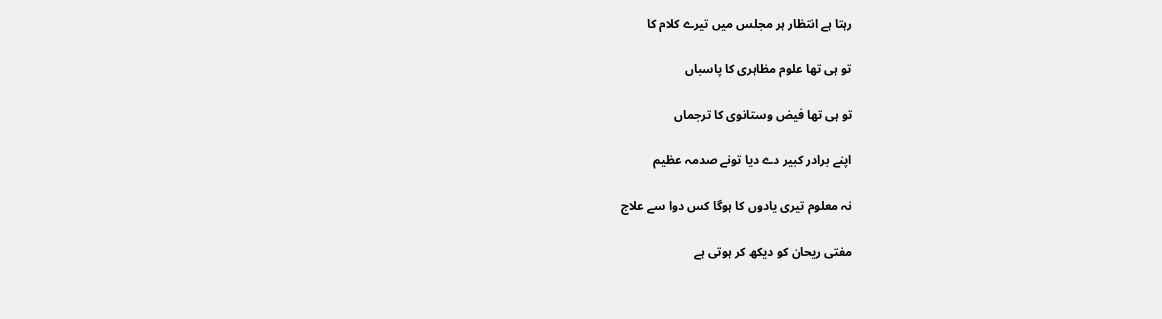رہتا ہے انتظار ہر مجلس میں تیرے کلام کا

تو ہی تھا علوم مظاہری کا پاسباں

تو ہی تھا فیض وستانوی کا ترجماں

اپنے برادر کبیر دے دیا تونے صدمہ عظیم

نہ معلوم تیری یادوں کا ہوگا کس دوا سے علاج

مفتی ریحان کو دیکھ کر ہوتی ہے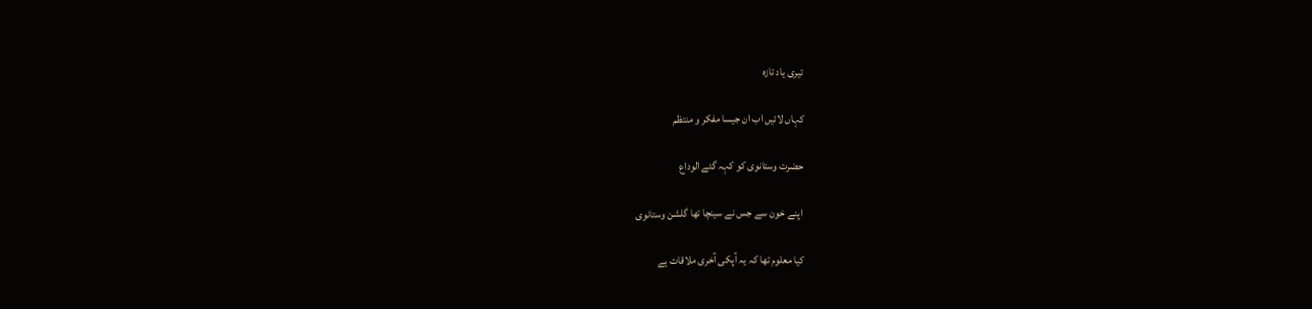تیری یاد تازہ

کہاں لائیں اب ان جیسا مفکر و منتظم

حضرت وستانوی کو کہہ گئے الوداع

 اپنے خون سے جس نے سینچا تھا گلشن وستانوی

کیا معلوم تھا کہ یہ آپکی آخری ملاقات ہے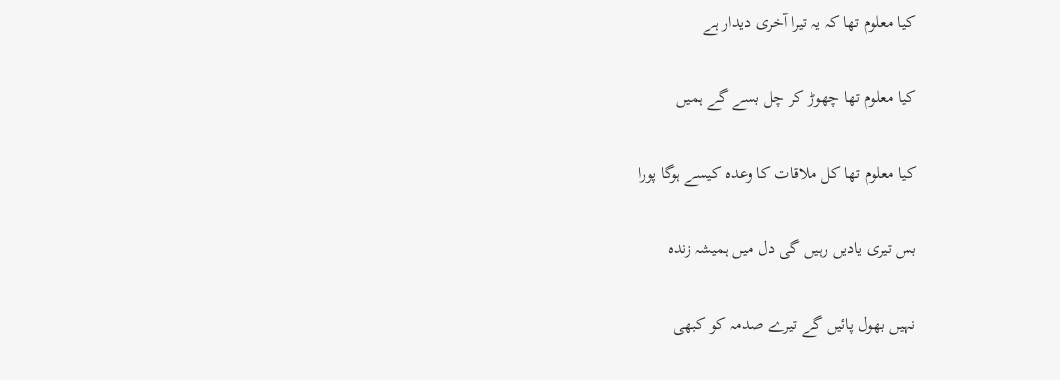کیا معلوم تھا کہ یہ تیرا آخری دیدار ہے

کیا معلوم تھا چھوڑ کر چل بسے گے ہمیں

کیا معلوم تھا کل ملاقات کا وعدہ کیسے ہوگا پورا

بس تیری یادیں رہیں گی دل میں ہمیشہ زندہ

نہیں بھول پائیں گے تیرے صدمہ کو کبھی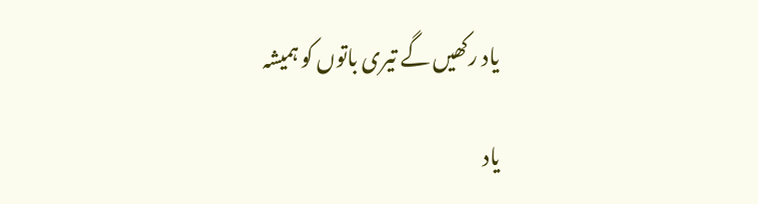یاد رکھیں گے تیری باتوں کو ہمیشہ

یاد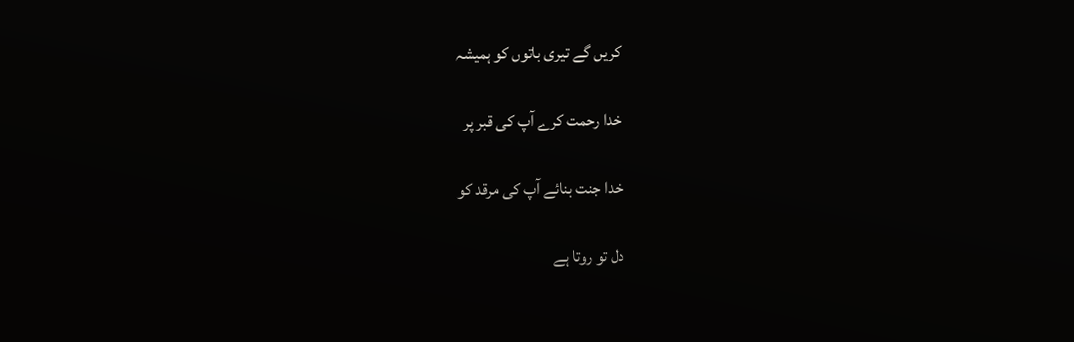کریں گے تیری باتوں کو ہمیشہ

خدا رحمت کرے آپ کی قبر پر

خدا جنت بنائے آپ کی مرقد کو

دل تو روتا ہے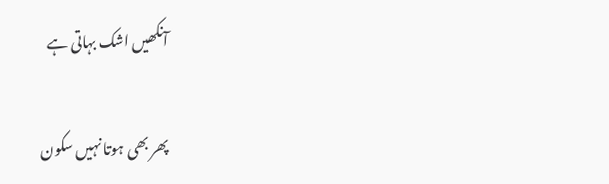آنکھیں اشک بہاتی ہے

پھر بھی ہوتا نہیں سکون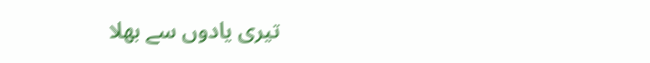تیری یادوں سے بھلا